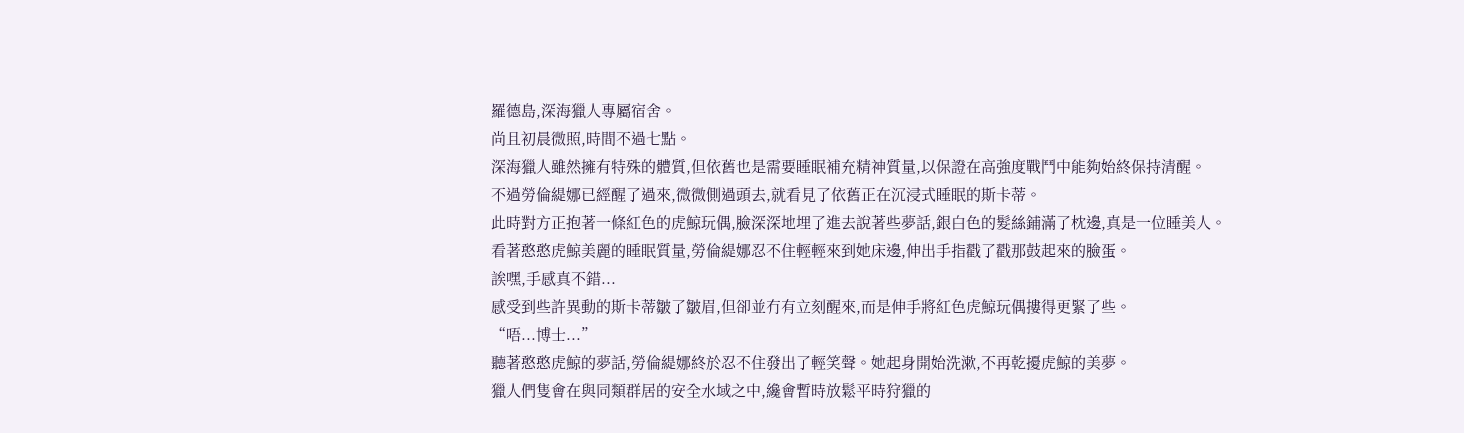羅德島,深海獵人專屬宿舍。
尚且初晨微照,時間不過七點。
深海獵人雖然擁有特殊的體質,但依舊也是需要睡眠補充精神質量,以保證在高強度戰鬥中能夠始終保持清醒。
不過勞倫緹娜已經醒了過來,微微側過頭去,就看見了依舊正在沉浸式睡眠的斯卡蒂。
此時對方正抱著一條紅色的虎鯨玩偶,臉深深地埋了進去說著些夢話,銀白色的髮絲鋪滿了枕邊,真是一位睡美人。
看著憨憨虎鯨美麗的睡眠質量,勞倫緹娜忍不住輕輕來到她床邊,伸出手指戳了戳那鼓起來的臉蛋。
誒嘿,手感真不錯...
感受到些許異動的斯卡蒂皺了皺眉,但卻並冇有立刻醒來,而是伸手將紅色虎鯨玩偶摟得更緊了些。
“唔...博士...”
聽著憨憨虎鯨的夢話,勞倫緹娜終於忍不住發出了輕笑聲。她起身開始洗漱,不再乾擾虎鯨的美夢。
獵人們隻會在與同類群居的安全水域之中,纔會暫時放鬆平時狩獵的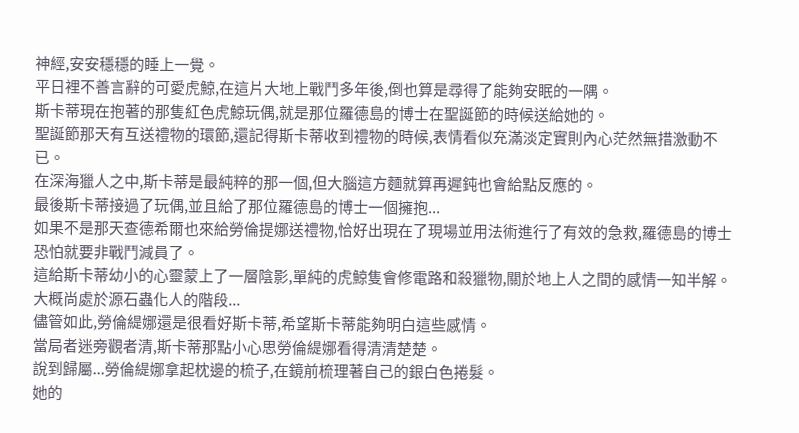神經,安安穩穩的睡上一覺。
平日裡不善言辭的可愛虎鯨,在這片大地上戰鬥多年後,倒也算是尋得了能夠安眠的一隅。
斯卡蒂現在抱著的那隻紅色虎鯨玩偶,就是那位羅德島的博士在聖誕節的時候送給她的。
聖誕節那天有互送禮物的環節,還記得斯卡蒂收到禮物的時候,表情看似充滿淡定實則內心茫然無措激動不已。
在深海獵人之中,斯卡蒂是最純粹的那一個,但大腦這方麵就算再遲鈍也會給點反應的。
最後斯卡蒂接過了玩偶,並且給了那位羅德島的博士一個擁抱...
如果不是那天查德希爾也來給勞倫提娜送禮物,恰好出現在了現場並用法術進行了有效的急救,羅德島的博士恐怕就要非戰鬥減員了。
這給斯卡蒂幼小的心靈蒙上了一層陰影,單純的虎鯨隻會修電路和殺獵物,關於地上人之間的感情一知半解。
大概尚處於源石蟲化人的階段...
儘管如此,勞倫緹娜還是很看好斯卡蒂,希望斯卡蒂能夠明白這些感情。
當局者迷旁觀者清,斯卡蒂那點小心思勞倫緹娜看得清清楚楚。
說到歸屬...勞倫緹娜拿起枕邊的梳子,在鏡前梳理著自己的銀白色捲髮。
她的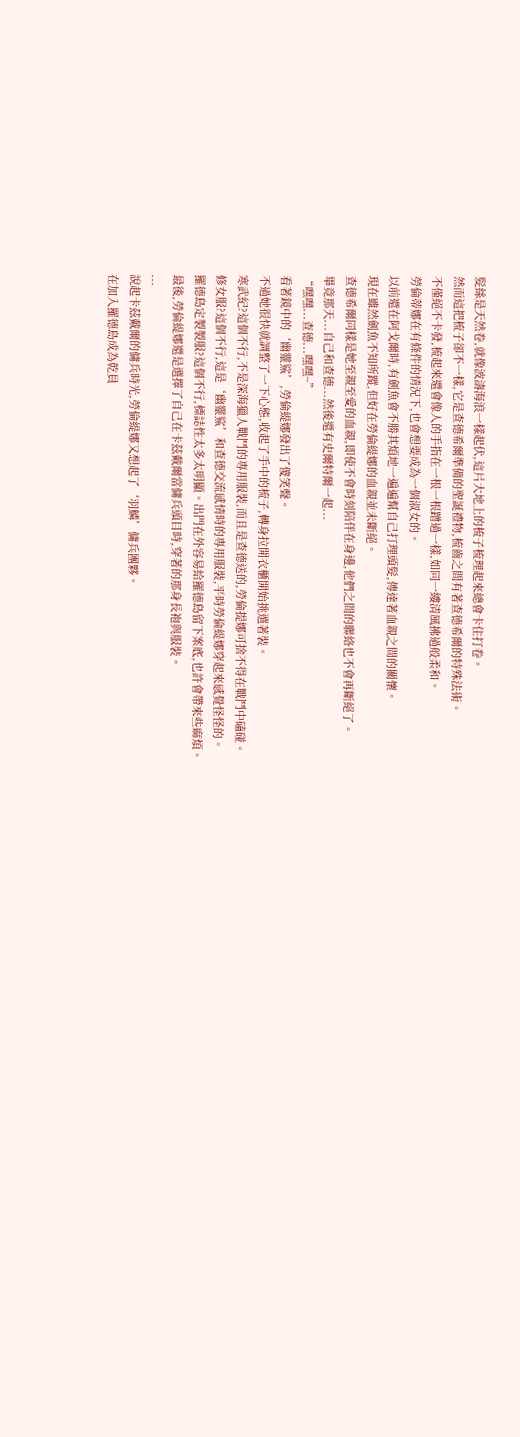髮絲是天然卷,就像波濤海浪一樣起伏,這片大地上的梳子梳理起來總會卡住打卷。
然而這把梳子卻不一樣,它是查德希爾準備的聖誕禮物,梳齒之間有著查德希爾的特殊法術。
不僅絕不卡發,梳起來還會像人的手指在一根一根蹭過一樣,如同一縷清風拂過般柔和。
勞倫蒂娜在有條件的情況下,也會想要成為一個淑女的。
以前還在阿戈爾時,有劍魚會不勝其煩地一遍遍幫自己打理頭髮,傳達著血親之間的關懷。
現在雖然劍魚不知所蹤,但好在勞倫緹娜的血親並未斷絕。
查德希爾同樣是她至親至愛的血親,即使不會時刻陪伴在身邊,他們之間的聯絡也不會再斷絕了。
畢竟那天...自己和查德...然後還有史爾特爾一起...
“嘿嘿...查德...嘿嘿~”
看著鏡中的‘幽靈鯊’,勞倫緹娜發出了傻笑聲。
不過她很快就調整了一下心態,收起了手中的梳子,轉身拉開衣櫃開始挑選著裝。
寒武紀?這個不行,不是深海獵人戰鬥的專用服裝,而且是查德送的,勞倫提娜可捨不得在戰鬥中磕碰。
修女服?這個不行,這是‘幽靈鯊’和查德交流感情時的專用服裝,平時勞倫緹娜穿起來感覺怪怪的。
羅德島定製製服?這個不行,標誌性太多太明顯。出門在外容易給羅德島留下案底,也許會帶來些麻煩。
最後,勞倫緹娜還是選擇了自己在卡茲戴爾當傭兵頭目時,穿著的那身長袍與服裝。
...
說起卡茲戴爾的傭兵時光,勞倫緹娜又想起了‘羽鱗’傭兵團夥。
在加入羅德島成為乾員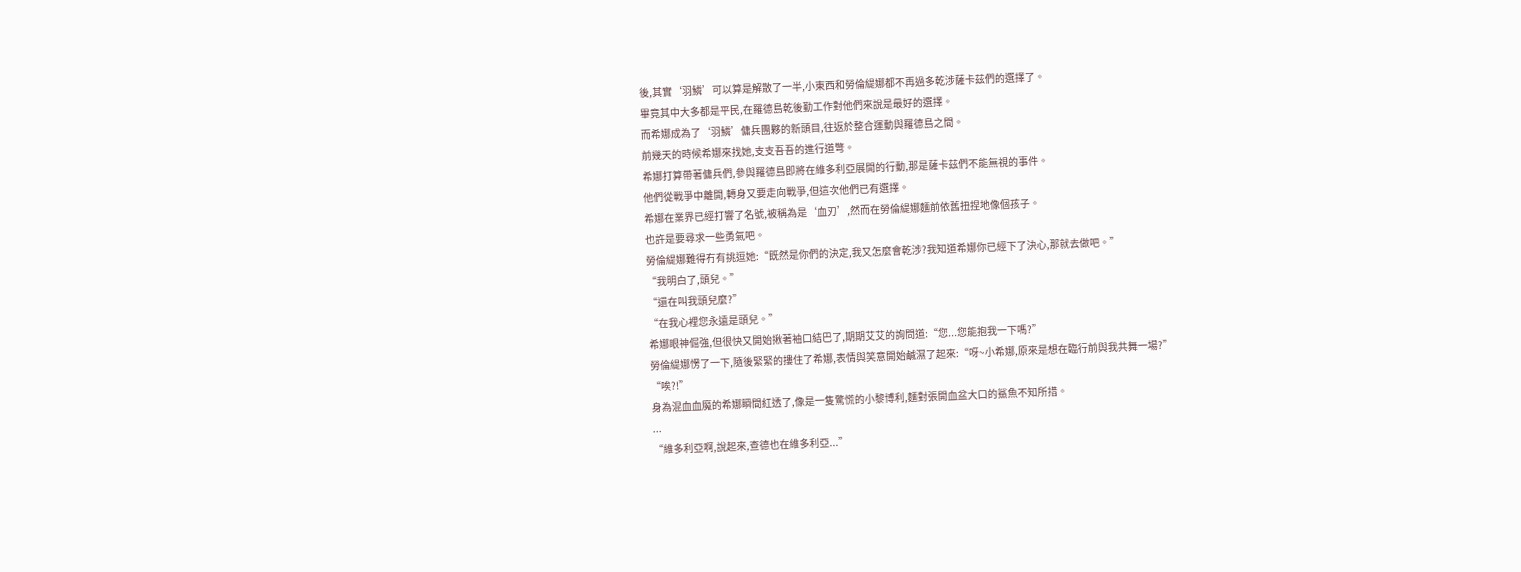後,其實‘羽鱗’可以算是解散了一半,小東西和勞倫緹娜都不再過多乾涉薩卡茲們的選擇了。
畢竟其中大多都是平民,在羅德島乾後勤工作對他們來說是最好的選擇。
而希娜成為了‘羽鱗’傭兵團夥的新頭目,往返於整合運動與羅德島之間。
前幾天的時候希娜來找她,支支吾吾的進行道彆。
希娜打算帶著傭兵們,參與羅德島即將在維多利亞展開的行動,那是薩卡茲們不能無視的事件。
他們從戰爭中離開,轉身又要走向戰爭,但這次他們已有選擇。
希娜在業界已經打響了名號,被稱為是‘血刃’,然而在勞倫緹娜麵前依舊扭捏地像個孩子。
也許是要尋求一些勇氣吧。
勞倫緹娜難得冇有挑逗她:“既然是你們的決定,我又怎麼會乾涉?我知道希娜你已經下了決心,那就去做吧。”
“我明白了,頭兒。”
“還在叫我頭兒麼?”
“在我心裡您永遠是頭兒。”
希娜眼神倔強,但很快又開始揪著袖口結巴了,期期艾艾的詢問道:“您...您能抱我一下嗎?”
勞倫緹娜愣了一下,隨後緊緊的摟住了希娜,表情與笑意開始鹹濕了起來:“呀~小希娜,原來是想在臨行前與我共舞一場?”
“唉?!”
身為混血血魔的希娜瞬間紅透了,像是一隻驚慌的小黎博利,麵對張開血盆大口的鯊魚不知所措。
...
“維多利亞啊,說起來,查德也在維多利亞...”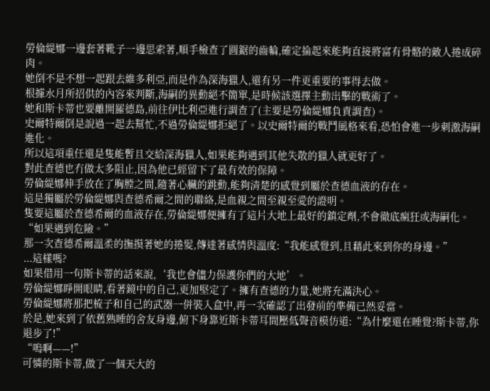勞倫緹娜一邊套著靴子一邊思索著,順手檢查了圓鋸的齒輪,確定掄起來能夠直接將富有骨骼的敵人捲成碎肉。
她倒不是不想一起跟去維多利亞,而是作為深海獵人,還有另一件更重要的事得去做。
根據水月所招供的內容來判斷,海嗣的異動絕不簡單,是時候該選擇主動出擊的戰術了。
她和斯卡蒂也要離開羅德島,前往伊比利亞進行調查了(主要是勞倫緹娜負責調查)。
史爾特爾倒是說過一起去幫忙,不過勞倫緹娜拒絕了。以史爾特爾的戰鬥風格來看,恐怕會進一步刺激海嗣進化。
所以這項重任還是隻能暫且交給深海獵人,如果能夠遇到其他失散的獵人就更好了。
對此查德也冇做太多阻止,因為他已經留下了最有效的保障。
勞倫緹娜伸手放在了胸膛之間,隨著心臟的跳動,能夠清楚的感覺到屬於查德血液的存在。
這是獨屬於勞倫緹娜與查德希爾之間的聯絡,是血親之間至親至愛的證明。
隻要這屬於查德希爾的血液存在,勞倫緹娜便擁有了這片大地上最好的鎮定劑,不會徹底瘋狂或海嗣化。
“如果遇到危險。”
那一次查德希爾溫柔的撫摸著她的捲髮,傳達著感情與溫度:“我能感覺到,且藉此來到你的身邊。”
...這樣嗎?
如果借用一句斯卡蒂的話來說,‘我也會儘力保護你們的大地’。
勞倫緹娜睜開眼睛,看著鏡中的自己,更加堅定了。擁有查德的力量,她將充滿決心。
勞倫緹娜將那把梳子和自己的武器一併裝入盒中,再一次確認了出發前的準備已然妥當。
於是,她來到了依舊熟睡的舍友身邊,俯下身靠近斯卡蒂耳間壓低聲音模仿道:“為什麼還在睡覺?斯卡蒂,你退步了!”
“嗚啊——!”
可憐的斯卡蒂,做了一個天大的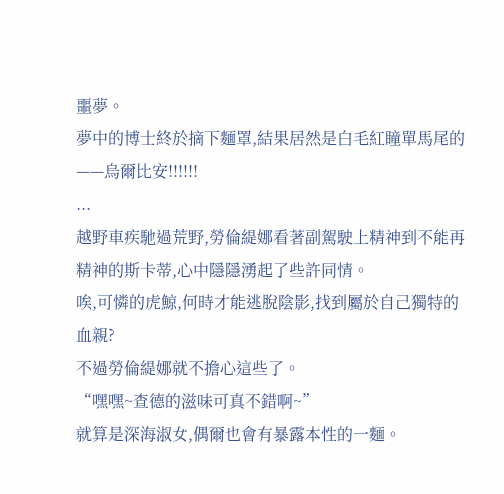噩夢。
夢中的博士終於摘下麵罩,結果居然是白毛紅瞳單馬尾的——烏爾比安!!!!!!
...
越野車疾馳過荒野,勞倫緹娜看著副駕駛上精神到不能再精神的斯卡蒂,心中隱隱湧起了些許同情。
唉,可憐的虎鯨,何時才能逃脫陰影,找到屬於自己獨特的血親?
不過勞倫緹娜就不擔心這些了。
“嘿嘿~查德的滋味可真不錯啊~”
就算是深海淑女,偶爾也會有暴露本性的一麵。